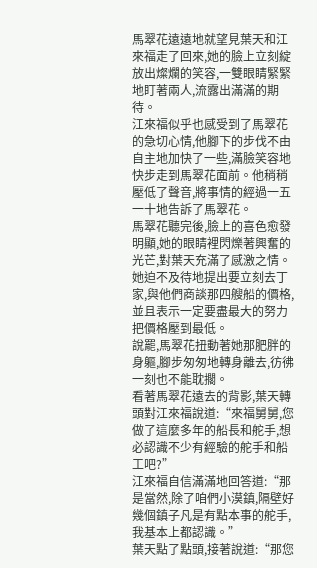馬翠花遠遠地就望見葉天和江來福走了回來,她的臉上立刻綻放出燦爛的笑容,一雙眼睛緊緊地盯著兩人,流露出滿滿的期待。
江來福似乎也感受到了馬翠花的急切心情,他腳下的步伐不由自主地加快了一些,滿臉笑容地快步走到馬翠花面前。他稍稍壓低了聲音,將事情的經過一五一十地告訴了馬翠花。
馬翠花聽完後,臉上的喜色愈發明顯,她的眼睛裡閃爍著興奮的光芒,對葉天充滿了感激之情。她迫不及待地提出要立刻去丁家,與他們商談那四艘船的價格,並且表示一定要盡最大的努力把價格壓到最低。
說罷,馬翠花扭動著她那肥胖的身軀,腳步匆匆地轉身離去,彷彿一刻也不能耽擱。
看著馬翠花遠去的背影,葉天轉頭對江來福說道:“來福舅舅,您做了這麼多年的船長和舵手,想必認識不少有經驗的舵手和船工吧?”
江來福自信滿滿地回答道:“那是當然,除了咱們小漠鎮,隔壁好幾個鎮子凡是有點本事的舵手,我基本上都認識。”
葉天點了點頭,接著說道:“那您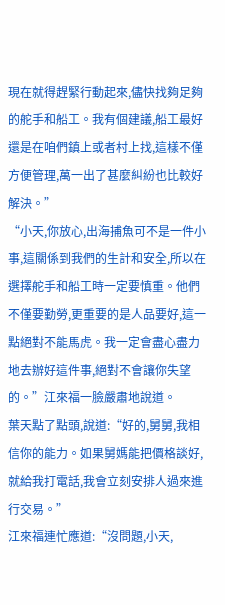現在就得趕緊行動起來,儘快找夠足夠的舵手和船工。我有個建議,船工最好還是在咱們鎮上或者村上找,這樣不僅方便管理,萬一出了甚麼糾紛也比較好解決。”
“小天,你放心,出海捕魚可不是一件小事,這關係到我們的生計和安全,所以在選擇舵手和船工時一定要慎重。他們不僅要勤勞,更重要的是人品要好,這一點絕對不能馬虎。我一定會盡心盡力地去辦好這件事,絕對不會讓你失望的。”江來福一臉嚴肅地說道。
葉天點了點頭,說道:“好的,舅舅,我相信你的能力。如果舅媽能把價格談好,就給我打電話,我會立刻安排人過來進行交易。”
江來福連忙應道:“沒問題,小天,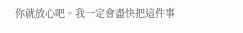你就放心吧。我一定會盡快把這件事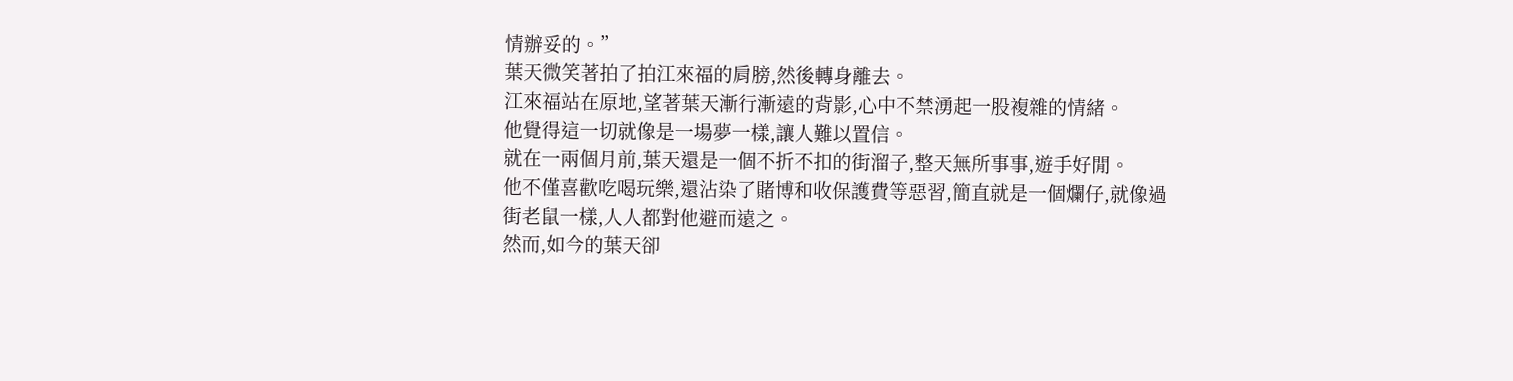情辦妥的。”
葉天微笑著拍了拍江來福的肩膀,然後轉身離去。
江來福站在原地,望著葉天漸行漸遠的背影,心中不禁湧起一股複雜的情緒。
他覺得這一切就像是一場夢一樣,讓人難以置信。
就在一兩個月前,葉天還是一個不折不扣的街溜子,整天無所事事,遊手好閒。
他不僅喜歡吃喝玩樂,還沾染了賭博和收保護費等惡習,簡直就是一個爛仔,就像過街老鼠一樣,人人都對他避而遠之。
然而,如今的葉天卻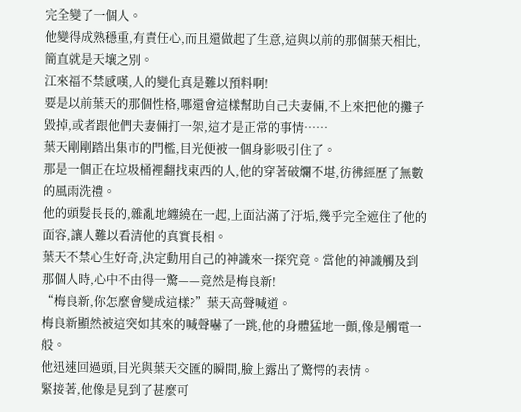完全變了一個人。
他變得成熟穩重,有責任心,而且還做起了生意,這與以前的那個葉天相比,簡直就是天壤之別。
江來福不禁感嘆,人的變化真是難以預料啊!
要是以前葉天的那個性格,哪還會這樣幫助自己夫妻倆,不上來把他的攤子毀掉,或者跟他們夫妻倆打一架,這才是正常的事情……
葉天剛剛踏出集市的門檻,目光便被一個身影吸引住了。
那是一個正在垃圾桶裡翻找東西的人,他的穿著破爛不堪,彷彿經歷了無數的風雨洗禮。
他的頭髮長長的,雜亂地纏繞在一起,上面沾滿了汙垢,幾乎完全遮住了他的面容,讓人難以看清他的真實長相。
葉天不禁心生好奇,決定動用自己的神識來一探究竟。當他的神識觸及到那個人時,心中不由得一驚——竟然是梅良新!
“梅良新,你怎麼會變成這樣?”葉天高聲喊道。
梅良新顯然被這突如其來的喊聲嚇了一跳,他的身體猛地一顫,像是觸電一般。
他迅速回過頭,目光與葉天交匯的瞬間,臉上露出了驚愕的表情。
緊接著,他像是見到了甚麼可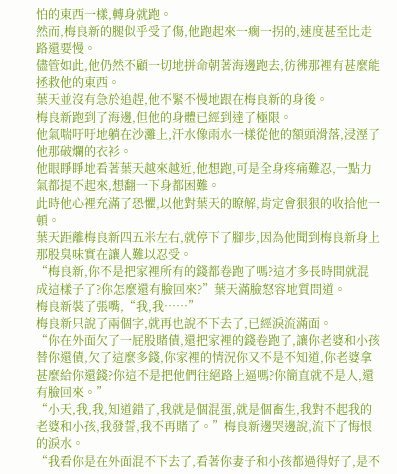怕的東西一樣,轉身就跑。
然而,梅良新的腿似乎受了傷,他跑起來一瘸一拐的,速度甚至比走路還要慢。
儘管如此,他仍然不顧一切地拼命朝著海邊跑去,彷彿那裡有甚麼能拯救他的東西。
葉天並沒有急於追趕,他不緊不慢地跟在梅良新的身後。
梅良新跑到了海邊,但他的身體已經到達了極限。
他氣喘吁吁地躺在沙灘上,汗水像雨水一樣從他的額頭滑落,浸溼了他那破爛的衣衫。
他眼睜睜地看著葉天越來越近,他想跑,可是全身疼痛難忍,一點力氣都提不起來,想翻一下身都困難。
此時他心裡充滿了恐懼,以他對葉天的瞭解,肯定會狠狠的收拾他一頓。
葉天距離梅良新四五米左右,就停下了腳步,因為他聞到梅良新身上那股臭味實在讓人難以忍受。
“梅良新,你不是把家裡所有的錢都卷跑了嗎?這才多長時間就混成這樣子了?你怎麼還有臉回來?”葉天滿臉怒容地質問道。
梅良新裝了張嘴,“我,我……”
梅良新只說了兩個字,就再也說不下去了,已經淚流滿面。
“你在外面欠了一屁股賭債,還把家裡的錢卷跑了,讓你老婆和小孩替你還債,欠了這麼多錢,你家裡的情況你又不是不知道,你老婆拿甚麼給你還錢?你這不是把他們往絕路上逼嗎?你簡直就不是人,還有臉回來。”
“小天,我,我,知道錯了,我就是個混蛋,就是個畜生,我對不起我的老婆和小孩,我發誓,我不再賭了。”梅良新邊哭邊說,流下了悔恨的淚水。
“我看你是在外面混不下去了,看著你妻子和小孩都過得好了,是不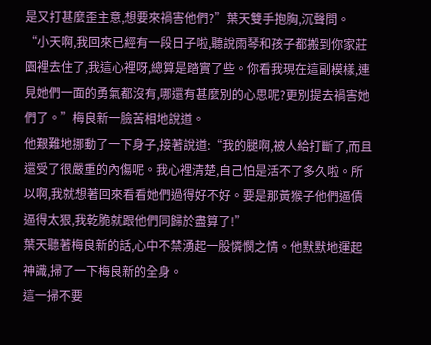是又打甚麼歪主意,想要來禍害他們?”葉天雙手抱胸,沉聲問。
“小天啊,我回來已經有一段日子啦,聽說雨琴和孩子都搬到你家莊園裡去住了,我這心裡呀,總算是踏實了些。你看我現在這副模樣,連見她們一面的勇氣都沒有,哪還有甚麼別的心思呢?更別提去禍害她們了。”梅良新一臉苦相地說道。
他艱難地挪動了一下身子,接著說道:“我的腿啊,被人給打斷了,而且還受了很嚴重的內傷呢。我心裡清楚,自己怕是活不了多久啦。所以啊,我就想著回來看看她們過得好不好。要是那黃猴子他們逼債逼得太狠,我乾脆就跟他們同歸於盡算了!”
葉天聽著梅良新的話,心中不禁湧起一股憐憫之情。他默默地運起神識,掃了一下梅良新的全身。
這一掃不要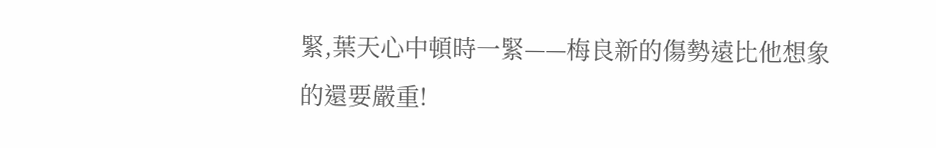緊,葉天心中頓時一緊——梅良新的傷勢遠比他想象的還要嚴重!